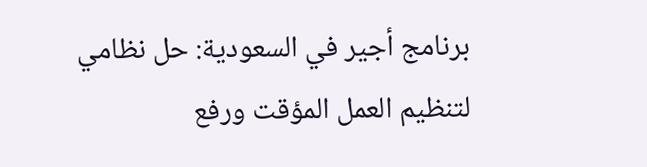برنامج أجير في السعودية: حل نظامي لتنظيم العمل المؤقت ورفع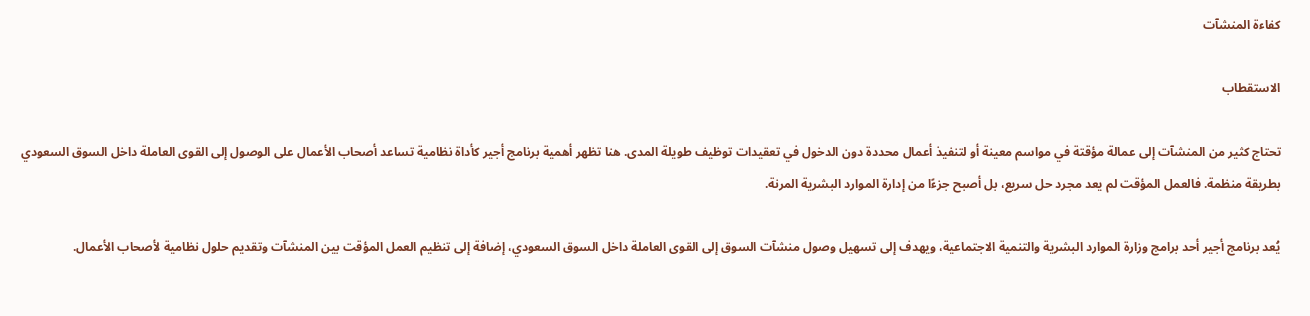كفاءة المنشآت

الاستقطاب

تحتاج كثير من المنشآت إلى عمالة مؤقتة في مواسم معينة أو لتنفيذ أعمال محددة دون الدخول في تعقيدات توظيف طويلة المدى. هنا تظهر أهمية برنامج أجير كأداة نظامية تساعد أصحاب الأعمال على الوصول إلى القوى العاملة داخل السوق السعودي بطريقة منظمة. فالعمل المؤقت لم يعد مجرد حل سريع، بل أصبح جزءًا من إدارة الموارد البشرية المرنة.

يُعد برنامج أجير أحد برامج وزارة الموارد البشرية والتنمية الاجتماعية، ويهدف إلى تسهيل وصول منشآت السوق إلى القوى العاملة داخل السوق السعودي، إضافة إلى تنظيم العمل المؤقت بين المنشآت وتقديم حلول نظامية لأصحاب الأعمال.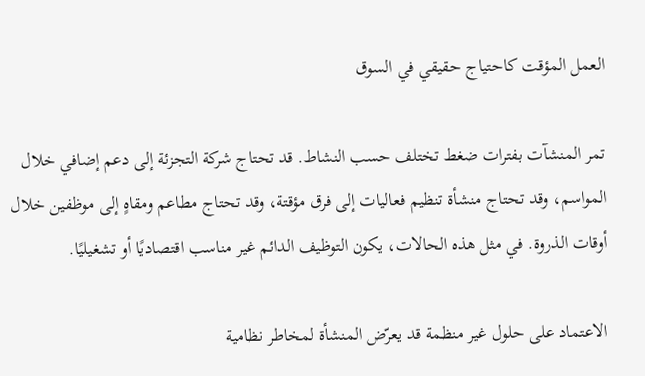العمل المؤقت كاحتياج حقيقي في السوق

تمر المنشآت بفترات ضغط تختلف حسب النشاط. قد تحتاج شركة التجزئة إلى دعم إضافي خلال المواسم، وقد تحتاج منشأة تنظيم فعاليات إلى فرق مؤقتة، وقد تحتاج مطاعم ومقاهٍ إلى موظفين خلال أوقات الذروة. في مثل هذه الحالات، يكون التوظيف الدائم غير مناسب اقتصاديًا أو تشغيليًا.

الاعتماد على حلول غير منظمة قد يعرّض المنشأة لمخاطر نظامية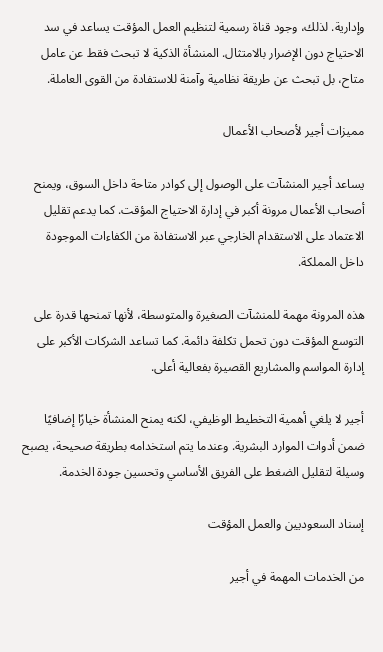وإدارية. لذلك، وجود قناة رسمية لتنظيم العمل المؤقت يساعد في سد الاحتياج دون الإضرار بالامتثال. المنشأة الذكية لا تبحث فقط عن عامل متاح، بل تبحث عن طريقة نظامية وآمنة للاستفادة من القوى العاملة.

مميزات أجير لأصحاب الأعمال

يساعد أجير المنشآت على الوصول إلى كوادر متاحة داخل السوق، ويمنح أصحاب الأعمال مرونة أكبر في إدارة الاحتياج المؤقت. كما يدعم تقليل الاعتماد على الاستقدام الخارجي عبر الاستفادة من الكفاءات الموجودة داخل المملكة.

هذه المرونة مهمة للمنشآت الصغيرة والمتوسطة، لأنها تمنحها قدرة على التوسع المؤقت دون تحمل تكلفة دائمة. كما تساعد الشركات الأكبر على إدارة المواسم والمشاريع القصيرة بفعالية أعلى.

أجير لا يلغي أهمية التخطيط الوظيفي، لكنه يمنح المنشأة خيارًا إضافيًا ضمن أدوات الموارد البشرية. وعندما يتم استخدامه بطريقة صحيحة، يصبح وسيلة لتقليل الضغط على الفريق الأساسي وتحسين جودة الخدمة.

إسناد السعوديين والعمل المؤقت

من الخدمات المهمة في أجير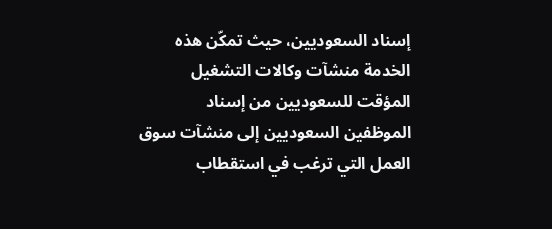إسناد السعوديين، حيث تمكّن هذه الخدمة منشآت وكالات التشغيل المؤقت للسعوديين من إسناد الموظفين السعوديين إلى منشآت سوق العمل التي ترغب في استقطاب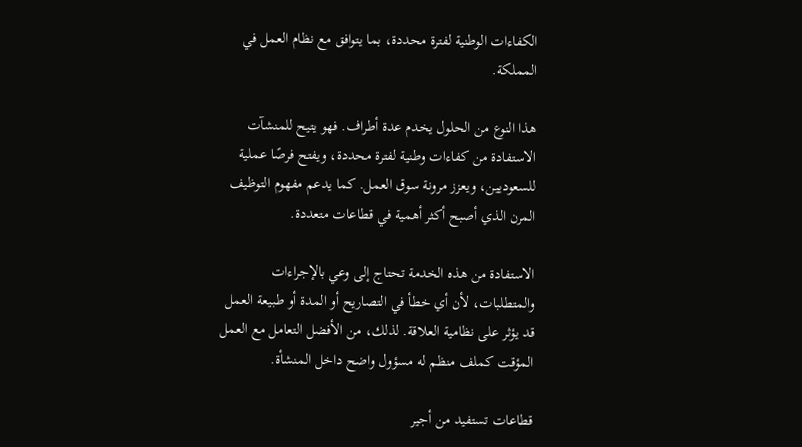الكفاءات الوطنية لفترة محددة، بما يتوافق مع نظام العمل في المملكة.

هذا النوع من الحلول يخدم عدة أطراف. فهو يتيح للمنشآت الاستفادة من كفاءات وطنية لفترة محددة، ويفتح فرصًا عملية للسعوديين، ويعزز مرونة سوق العمل. كما يدعم مفهوم التوظيف المرن الذي أصبح أكثر أهمية في قطاعات متعددة.

الاستفادة من هذه الخدمة تحتاج إلى وعي بالإجراءات والمتطلبات، لأن أي خطأ في التصاريح أو المدة أو طبيعة العمل قد يؤثر على نظامية العلاقة. لذلك، من الأفضل التعامل مع العمل المؤقت كملف منظم له مسؤول واضح داخل المنشأة.

قطاعات تستفيد من أجير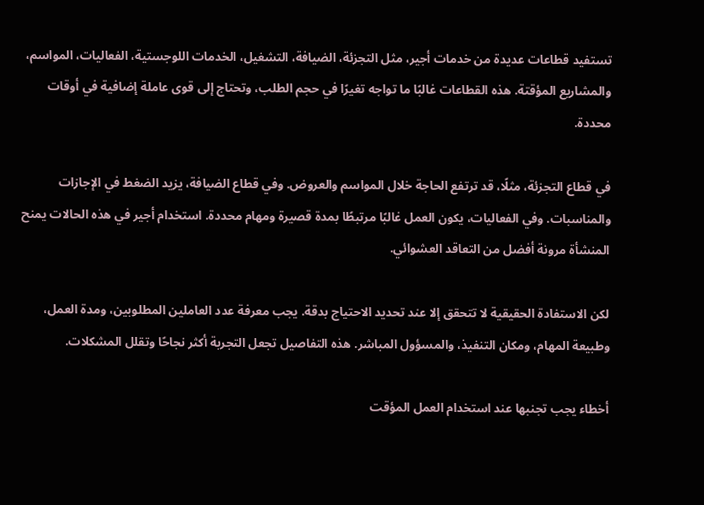تستفيد قطاعات عديدة من خدمات أجير، مثل التجزئة، الضيافة، التشغيل، الخدمات اللوجستية، الفعاليات، المواسم، والمشاريع المؤقتة. هذه القطاعات غالبًا ما تواجه تغيرًا في حجم الطلب، وتحتاج إلى قوى عاملة إضافية في أوقات محددة.

في قطاع التجزئة، مثلًا، قد ترتفع الحاجة خلال المواسم والعروض. وفي قطاع الضيافة، يزيد الضغط في الإجازات والمناسبات. وفي الفعاليات، يكون العمل غالبًا مرتبطًا بمدة قصيرة ومهام محددة. استخدام أجير في هذه الحالات يمنح المنشأة مرونة أفضل من التعاقد العشوائي.

لكن الاستفادة الحقيقية لا تتحقق إلا عند تحديد الاحتياج بدقة. يجب معرفة عدد العاملين المطلوبين، ومدة العمل، وطبيعة المهام، ومكان التنفيذ، والمسؤول المباشر. هذه التفاصيل تجعل التجربة أكثر نجاحًا وتقلل المشكلات.

أخطاء يجب تجنبها عند استخدام العمل المؤقت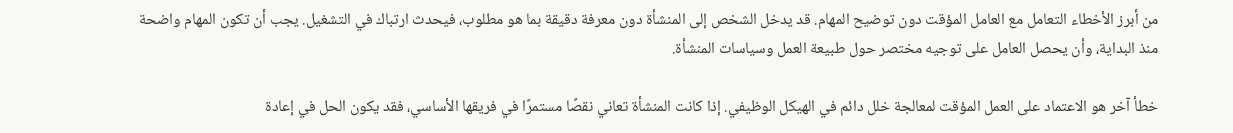من أبرز الأخطاء التعامل مع العامل المؤقت دون توضيح المهام. قد يدخل الشخص إلى المنشأة دون معرفة دقيقة بما هو مطلوب، فيحدث ارتباك في التشغيل. يجب أن تكون المهام واضحة منذ البداية، وأن يحصل العامل على توجيه مختصر حول طبيعة العمل وسياسات المنشأة.

خطأ آخر هو الاعتماد على العمل المؤقت لمعالجة خلل دائم في الهيكل الوظيفي. إذا كانت المنشأة تعاني نقصًا مستمرًا في فريقها الأساسي، فقد يكون الحل في إعادة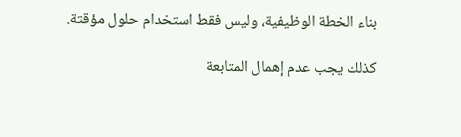بناء الخطة الوظيفية، وليس فقط استخدام حلول مؤقتة.

كذلك يجب عدم إهمال المتابعة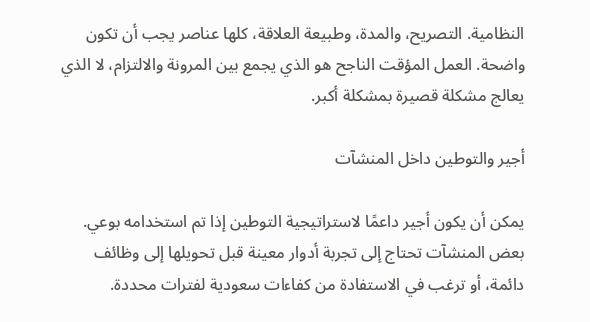النظامية. التصريح، والمدة، وطبيعة العلاقة، كلها عناصر يجب أن تكون واضحة. العمل المؤقت الناجح هو الذي يجمع بين المرونة والالتزام، لا الذي يعالج مشكلة قصيرة بمشكلة أكبر.

أجير والتوطين داخل المنشآت

يمكن أن يكون أجير داعمًا لاستراتيجية التوطين إذا تم استخدامه بوعي. بعض المنشآت تحتاج إلى تجربة أدوار معينة قبل تحويلها إلى وظائف دائمة، أو ترغب في الاستفادة من كفاءات سعودية لفترات محددة.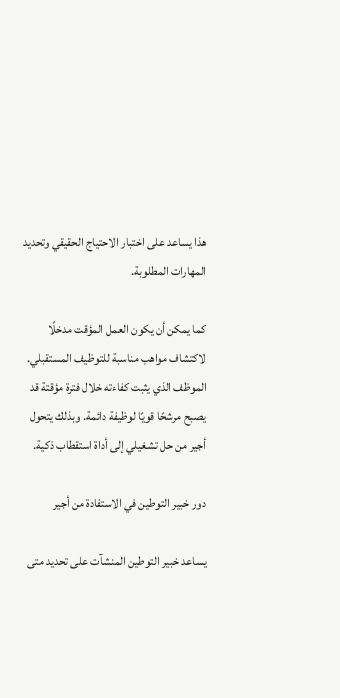هذا يساعد على اختبار الاحتياج الحقيقي وتحديد المهارات المطلوبة.

كما يمكن أن يكون العمل المؤقت مدخلًا لاكتشاف مواهب مناسبة للتوظيف المستقبلي. الموظف الذي يثبت كفاءته خلال فترة مؤقتة قد يصبح مرشحًا قويًا لوظيفة دائمة. وبذلك يتحول أجير من حل تشغيلي إلى أداة استقطاب ذكية.

دور خبير التوطين في الاستفادة من أجير

يساعد خبير التوطين المنشآت على تحديد متى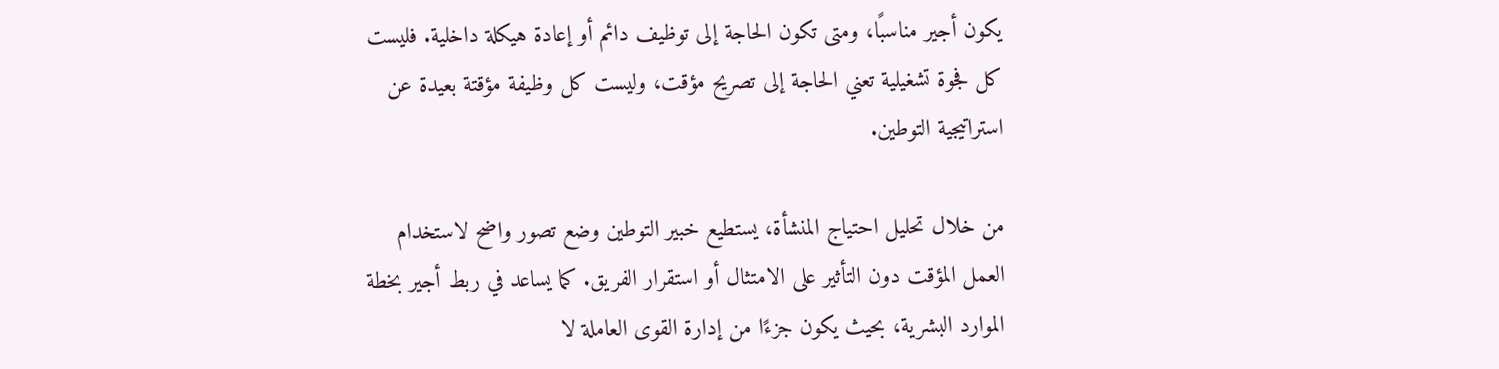يكون أجير مناسبًا، ومتى تكون الحاجة إلى توظيف دائم أو إعادة هيكلة داخلية. فليست كل فجوة تشغيلية تعني الحاجة إلى تصريح مؤقت، وليست كل وظيفة مؤقتة بعيدة عن استراتيجية التوطين.

من خلال تحليل احتياج المنشأة، يستطيع خبير التوطين وضع تصور واضح لاستخدام العمل المؤقت دون التأثير على الامتثال أو استقرار الفريق. كما يساعد في ربط أجير بخطة الموارد البشرية، بحيث يكون جزءًا من إدارة القوى العاملة لا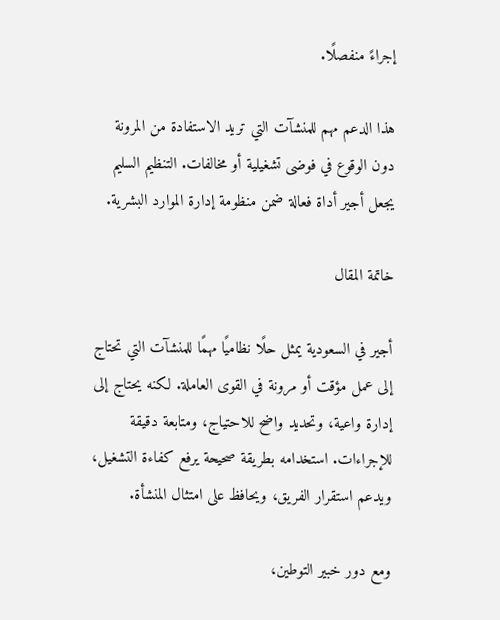إجراءً منفصلًا.

هذا الدعم مهم للمنشآت التي تريد الاستفادة من المرونة دون الوقوع في فوضى تشغيلية أو مخالفات. التنظيم السليم يجعل أجير أداة فعالة ضمن منظومة إدارة الموارد البشرية.

خاتمة المقال

أجير في السعودية يمثل حلًا نظاميًا مهمًا للمنشآت التي تحتاج إلى عمل مؤقت أو مرونة في القوى العاملة. لكنه يحتاج إلى إدارة واعية، وتحديد واضح للاحتياج، ومتابعة دقيقة للإجراءات. استخدامه بطريقة صحيحة يرفع كفاءة التشغيل، ويدعم استقرار الفريق، ويحافظ على امتثال المنشأة.

ومع دور خبير التوطين،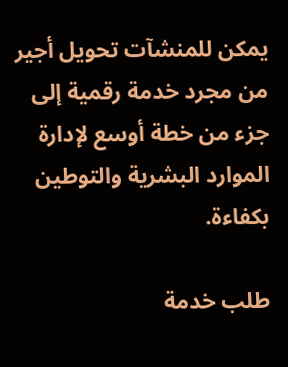يمكن للمنشآت تحويل أجير من مجرد خدمة رقمية إلى جزء من خطة أوسع لإدارة الموارد البشرية والتوطين بكفاءة.

طلب خدمة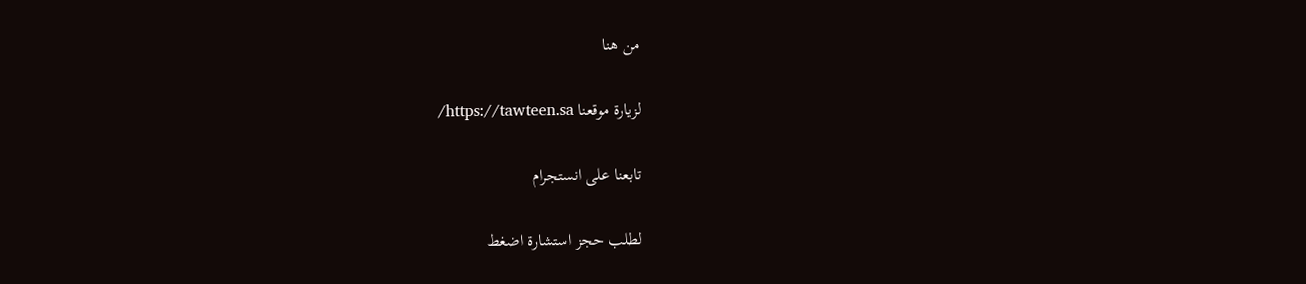من هنا

لزيارة موقعنا https://tawteen.sa/

تابعنا على انستجرام

لطلب حجز استشارة اضغط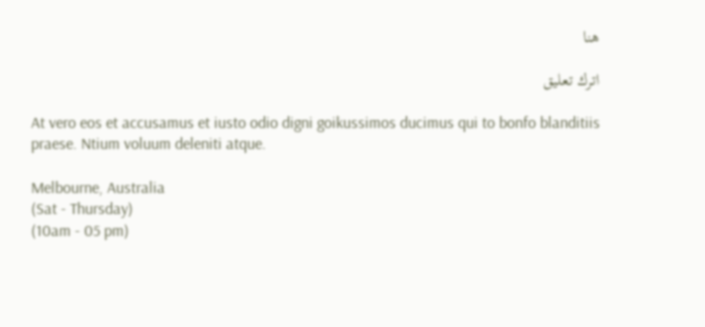هنا

اترك تعليق

At vero eos et accusamus et iusto odio digni goikussimos ducimus qui to bonfo blanditiis praese. Ntium voluum deleniti atque.

Melbourne, Australia
(Sat - Thursday)
(10am - 05 pm)